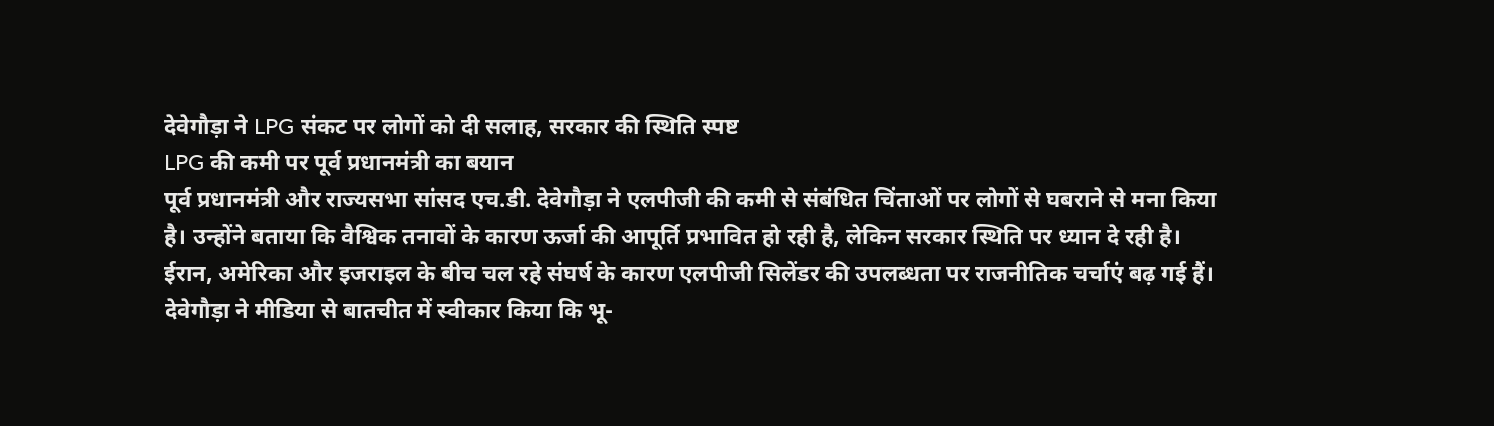देवेगौड़ा ने LPG संकट पर लोगों को दी सलाह, सरकार की स्थिति स्पष्ट
LPG की कमी पर पूर्व प्रधानमंत्री का बयान
पूर्व प्रधानमंत्री और राज्यसभा सांसद एच.डी. देवेगौड़ा ने एलपीजी की कमी से संबंधित चिंताओं पर लोगों से घबराने से मना किया है। उन्होंने बताया कि वैश्विक तनावों के कारण ऊर्जा की आपूर्ति प्रभावित हो रही है, लेकिन सरकार स्थिति पर ध्यान दे रही है। ईरान, अमेरिका और इजराइल के बीच चल रहे संघर्ष के कारण एलपीजी सिलेंडर की उपलब्धता पर राजनीतिक चर्चाएं बढ़ गई हैं।
देवेगौड़ा ने मीडिया से बातचीत में स्वीकार किया कि भू-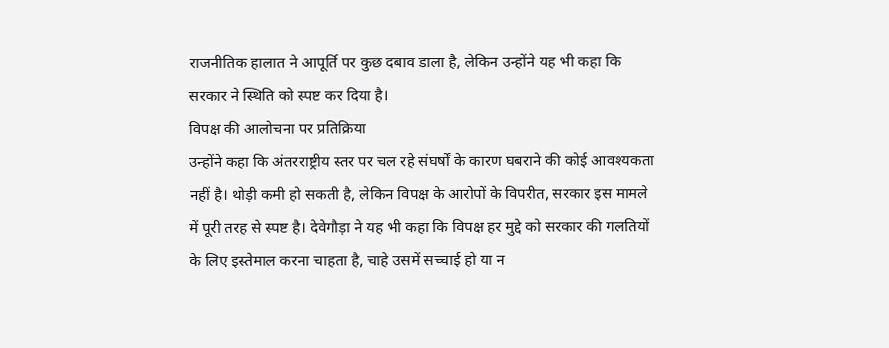राजनीतिक हालात ने आपूर्ति पर कुछ दबाव डाला है, लेकिन उन्होंने यह भी कहा कि सरकार ने स्थिति को स्पष्ट कर दिया है।
विपक्ष की आलोचना पर प्रतिक्रिया
उन्होंने कहा कि अंतरराष्ट्रीय स्तर पर चल रहे संघर्षों के कारण घबराने की कोई आवश्यकता नहीं है। थोड़ी कमी हो सकती है, लेकिन विपक्ष के आरोपों के विपरीत, सरकार इस मामले में पूरी तरह से स्पष्ट है। देवेगौड़ा ने यह भी कहा कि विपक्ष हर मुद्दे को सरकार की गलतियों के लिए इस्तेमाल करना चाहता है, चाहे उसमें सच्चाई हो या न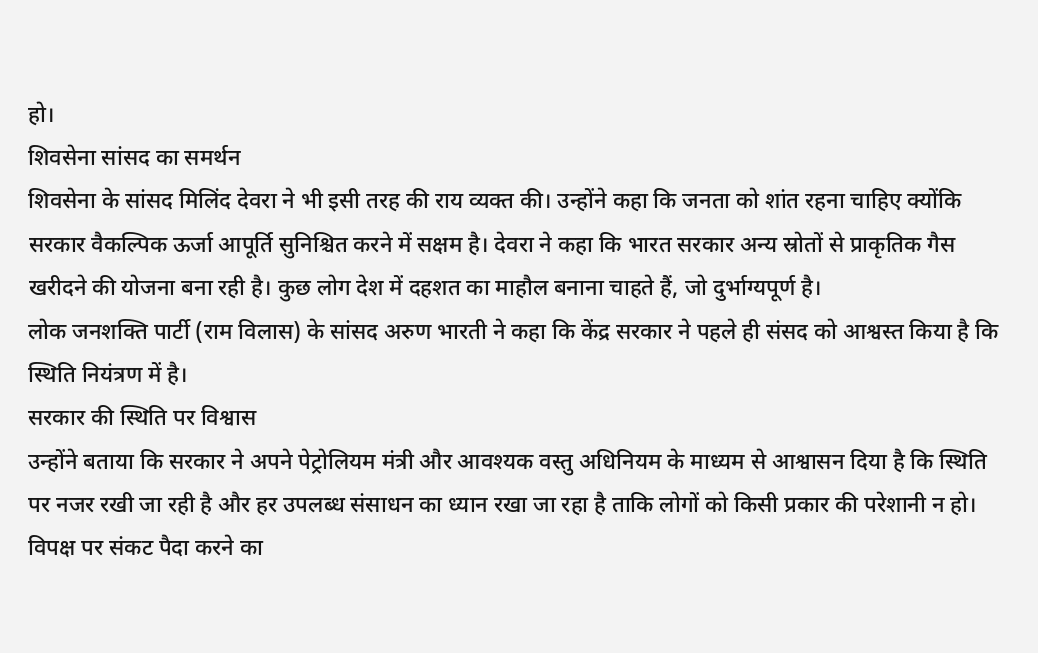हो।
शिवसेना सांसद का समर्थन
शिवसेना के सांसद मिलिंद देवरा ने भी इसी तरह की राय व्यक्त की। उन्होंने कहा कि जनता को शांत रहना चाहिए क्योंकि सरकार वैकल्पिक ऊर्जा आपूर्ति सुनिश्चित करने में सक्षम है। देवरा ने कहा कि भारत सरकार अन्य स्रोतों से प्राकृतिक गैस खरीदने की योजना बना रही है। कुछ लोग देश में दहशत का माहौल बनाना चाहते हैं, जो दुर्भाग्यपूर्ण है।
लोक जनशक्ति पार्टी (राम विलास) के सांसद अरुण भारती ने कहा कि केंद्र सरकार ने पहले ही संसद को आश्वस्त किया है कि स्थिति नियंत्रण में है।
सरकार की स्थिति पर विश्वास
उन्होंने बताया कि सरकार ने अपने पेट्रोलियम मंत्री और आवश्यक वस्तु अधिनियम के माध्यम से आश्वासन दिया है कि स्थिति पर नजर रखी जा रही है और हर उपलब्ध संसाधन का ध्यान रखा जा रहा है ताकि लोगों को किसी प्रकार की परेशानी न हो। विपक्ष पर संकट पैदा करने का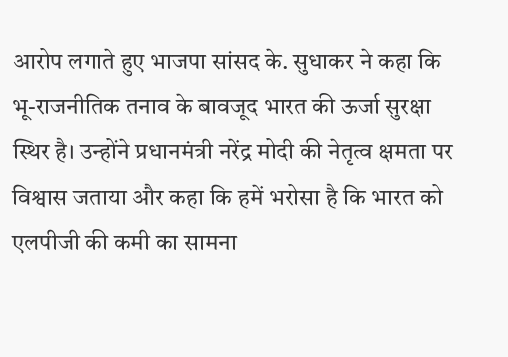आरोप लगाते हुए भाजपा सांसद के. सुधाकर ने कहा कि भू-राजनीतिक तनाव के बावजूद भारत की ऊर्जा सुरक्षा स्थिर है। उन्होंने प्रधानमंत्री नरेंद्र मोदी की नेतृत्व क्षमता पर विश्वास जताया और कहा कि हमें भरोसा है कि भारत को एलपीजी की कमी का सामना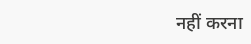नहीं करना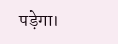पड़ेगा।